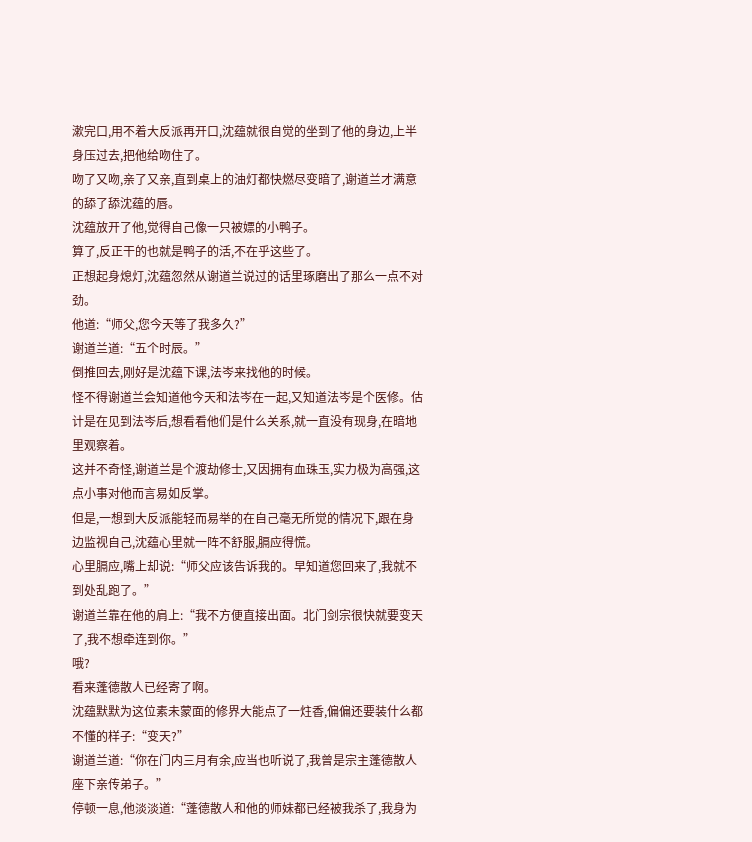漱完口,用不着大反派再开口,沈蕴就很自觉的坐到了他的身边,上半身压过去,把他给吻住了。
吻了又吻,亲了又亲,直到桌上的油灯都快燃尽变暗了,谢道兰才满意的舔了舔沈蕴的唇。
沈蕴放开了他,觉得自己像一只被嫖的小鸭子。
算了,反正干的也就是鸭子的活,不在乎这些了。
正想起身熄灯,沈蕴忽然从谢道兰说过的话里琢磨出了那么一点不对劲。
他道:“师父,您今天等了我多久?”
谢道兰道:“五个时辰。”
倒推回去,刚好是沈蕴下课,法岑来找他的时候。
怪不得谢道兰会知道他今天和法岑在一起,又知道法岑是个医修。估计是在见到法岑后,想看看他们是什么关系,就一直没有现身,在暗地里观察着。
这并不奇怪,谢道兰是个渡劫修士,又因拥有血珠玉,实力极为高强,这点小事对他而言易如反掌。
但是,一想到大反派能轻而易举的在自己毫无所觉的情况下,跟在身边监视自己,沈蕴心里就一阵不舒服,膈应得慌。
心里膈应,嘴上却说:“师父应该告诉我的。早知道您回来了,我就不到处乱跑了。”
谢道兰靠在他的肩上:“我不方便直接出面。北门剑宗很快就要变天了,我不想牵连到你。”
哦?
看来蓬德散人已经寄了啊。
沈蕴默默为这位素未蒙面的修界大能点了一炷香,偏偏还要装什么都不懂的样子:“变天?”
谢道兰道:“你在门内三月有余,应当也听说了,我曾是宗主蓬德散人座下亲传弟子。”
停顿一息,他淡淡道:“蓬德散人和他的师妹都已经被我杀了,我身为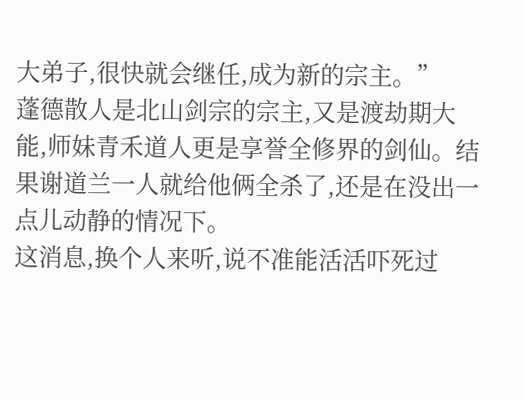大弟子,很快就会继任,成为新的宗主。”
蓬德散人是北山剑宗的宗主,又是渡劫期大能,师妹青禾道人更是享誉全修界的剑仙。结果谢道兰一人就给他俩全杀了,还是在没出一点儿动静的情况下。
这消息,换个人来听,说不准能活活吓死过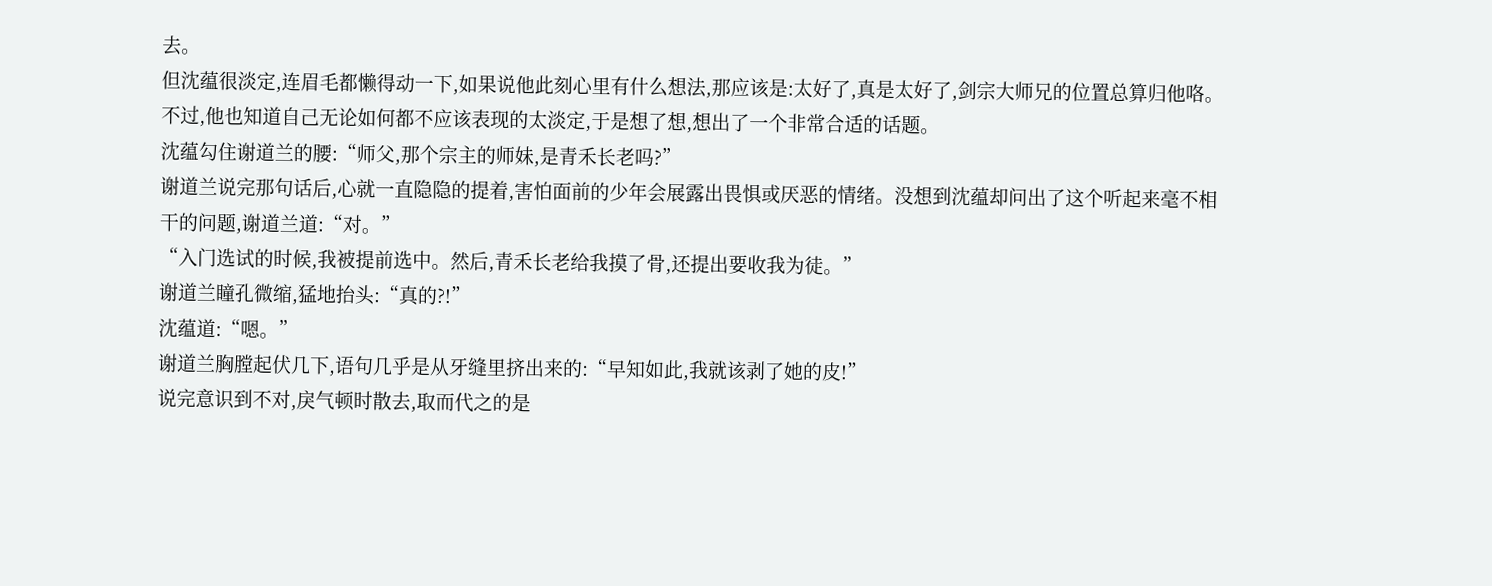去。
但沈蕴很淡定,连眉毛都懒得动一下,如果说他此刻心里有什么想法,那应该是:太好了,真是太好了,剑宗大师兄的位置总算归他咯。
不过,他也知道自己无论如何都不应该表现的太淡定,于是想了想,想出了一个非常合适的话题。
沈蕴勾住谢道兰的腰:“师父,那个宗主的师妹,是青禾长老吗?”
谢道兰说完那句话后,心就一直隐隐的提着,害怕面前的少年会展露出畏惧或厌恶的情绪。没想到沈蕴却问出了这个听起来毫不相干的问题,谢道兰道:“对。”
“入门选试的时候,我被提前选中。然后,青禾长老给我摸了骨,还提出要收我为徒。”
谢道兰瞳孔微缩,猛地抬头:“真的?!”
沈蕴道:“嗯。”
谢道兰胸膛起伏几下,语句几乎是从牙缝里挤出来的:“早知如此,我就该剥了她的皮!”
说完意识到不对,戾气顿时散去,取而代之的是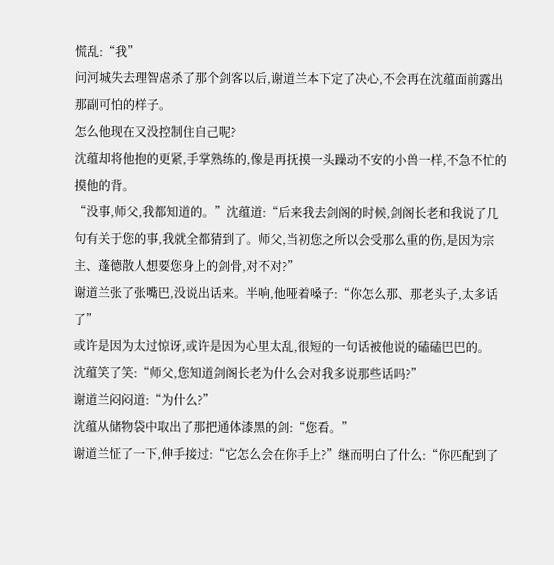慌乱:“我”
问河城失去理智虐杀了那个剑客以后,谢道兰本下定了决心,不会再在沈蕴面前露出那副可怕的样子。
怎么他现在又没控制住自己呢?
沈蕴却将他抱的更紧,手掌熟练的,像是再抚摸一头躁动不安的小兽一样,不急不忙的摸他的背。
“没事,师父,我都知道的。”沈蕴道:“后来我去剑阁的时候,剑阁长老和我说了几句有关于您的事,我就全都猜到了。师父,当初您之所以会受那么重的伤,是因为宗主、蓬德散人想要您身上的剑骨,对不对?”
谢道兰张了张嘴巴,没说出话来。半响,他哑着嗓子:“你怎么那、那老头子,太多话了”
或许是因为太过惊讶,或许是因为心里太乱,很短的一句话被他说的磕磕巴巴的。
沈蕴笑了笑:“师父,您知道剑阁长老为什么会对我多说那些话吗?”
谢道兰闷闷道:“为什么?”
沈蕴从储物袋中取出了那把通体漆黑的剑:“您看。”
谢道兰怔了一下,伸手接过:“它怎么会在你手上?”继而明白了什么:“你匹配到了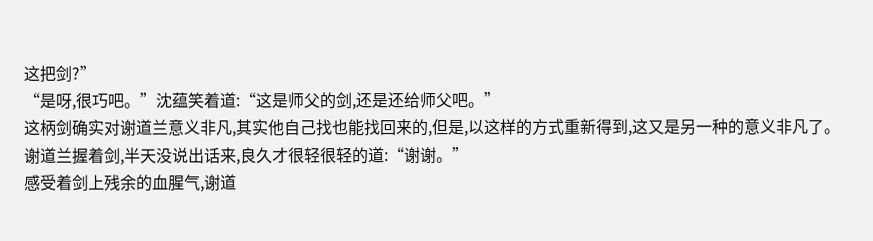这把剑?”
“是呀,很巧吧。”沈蕴笑着道:“这是师父的剑,还是还给师父吧。”
这柄剑确实对谢道兰意义非凡,其实他自己找也能找回来的,但是,以这样的方式重新得到,这又是另一种的意义非凡了。
谢道兰握着剑,半天没说出话来,良久才很轻很轻的道:“谢谢。”
感受着剑上残余的血腥气,谢道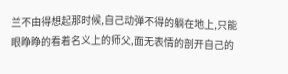兰不由得想起那时候,自己动弹不得的躺在地上,只能眼睁睁的看着名义上的师父,面无表情的剖开自己的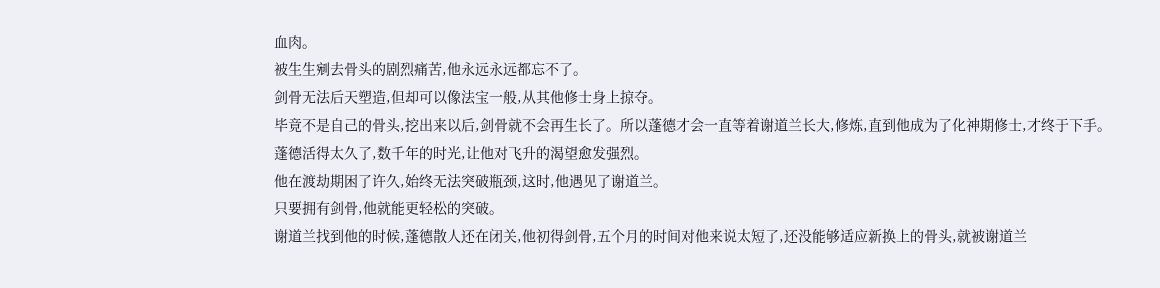血肉。
被生生剜去骨头的剧烈痛苦,他永远永远都忘不了。
剑骨无法后天塑造,但却可以像法宝一般,从其他修士身上掠夺。
毕竟不是自己的骨头,挖出来以后,剑骨就不会再生长了。所以蓬德才会一直等着谢道兰长大,修炼,直到他成为了化神期修士,才终于下手。
蓬德活得太久了,数千年的时光,让他对飞升的渴望愈发强烈。
他在渡劫期困了许久,始终无法突破瓶颈,这时,他遇见了谢道兰。
只要拥有剑骨,他就能更轻松的突破。
谢道兰找到他的时候,蓬德散人还在闭关,他初得剑骨,五个月的时间对他来说太短了,还没能够适应新换上的骨头,就被谢道兰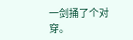一剑捅了个对穿。